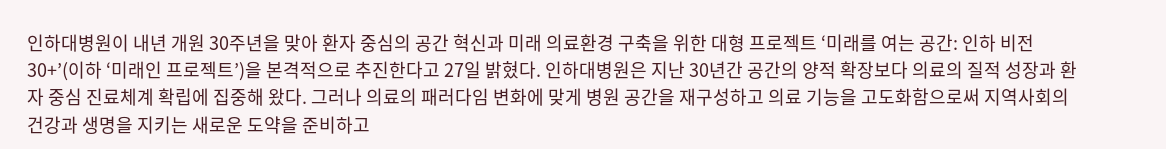인하대병원이 내년 개원 30주년을 맞아 환자 중심의 공간 혁신과 미래 의료환경 구축을 위한 대형 프로젝트 ‘미래를 여는 공간: 인하 비전 30+’(이하 ‘미래인 프로젝트’)을 본격적으로 추진한다고 27일 밝혔다. 인하대병원은 지난 30년간 공간의 양적 확장보다 의료의 질적 성장과 환자 중심 진료체계 확립에 집중해 왔다. 그러나 의료의 패러다임 변화에 맞게 병원 공간을 재구성하고 의료 기능을 고도화함으로써 지역사회의 건강과 생명을 지키는 새로운 도약을 준비하고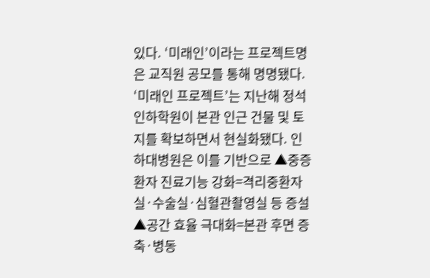있다. ‘미래인’이라는 프로젝트명은 교직원 공모를 통해 명명됐다. ‘미래인 프로젝트’는 지난해 정석인하학원이 본관 인근 건물 및 토지를 확보하면서 현실화됐다. 인하대병원은 이를 기반으로 ▲중증환자 진료기능 강화=격리중환자실·수술실·심혈관촬영실 등 증설 ▲공간 효율 극대화=본관 후면 증축·병동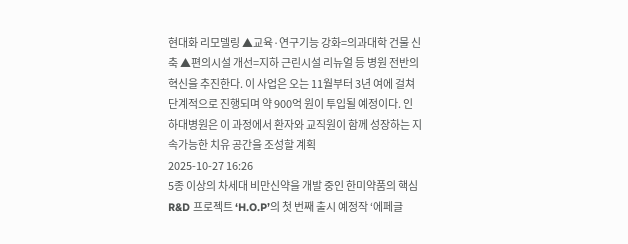현대화 리모델링 ▲교육·연구기능 강화=의과대학 건물 신축 ▲편의시설 개선=지하 근린시설 리뉴얼 등 병원 전반의 혁신을 추진한다. 이 사업은 오는 11월부터 3년 여에 걸쳐 단계적으로 진행되며 약 900억 원이 투입될 예정이다. 인하대병원은 이 과정에서 환자와 교직원이 함께 성장하는 지속가능한 치유 공간을 조성할 계획
2025-10-27 16:26
5종 이상의 차세대 비만신약을 개발 중인 한미약품의 핵심 R&D 프로젝트 ‘H.O.P’의 첫 번째 출시 예정작 ‘에페글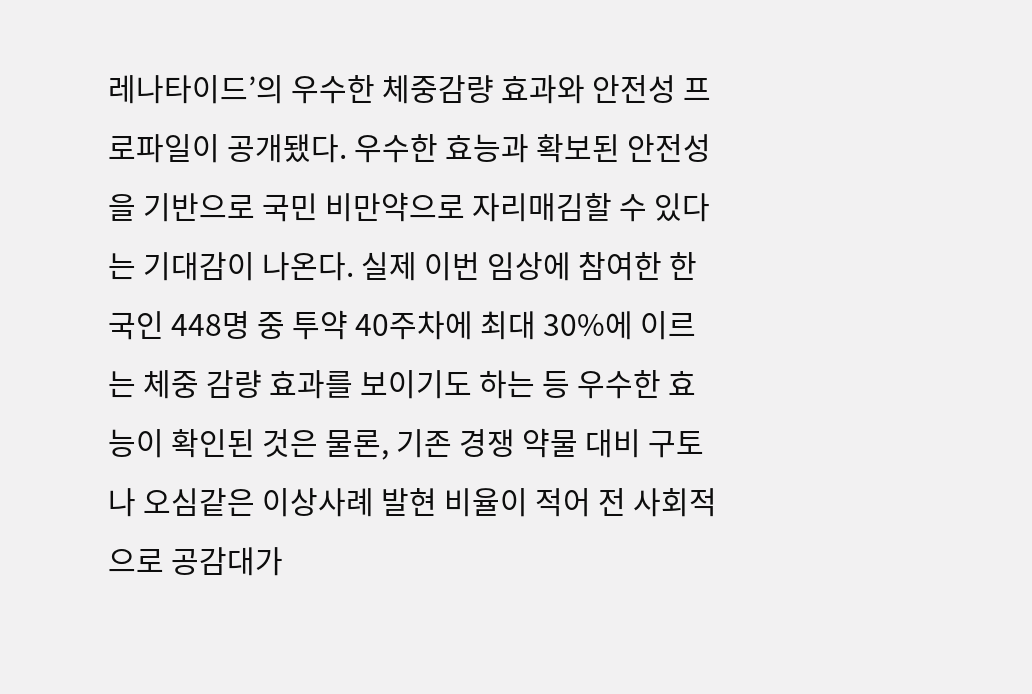레나타이드’의 우수한 체중감량 효과와 안전성 프로파일이 공개됐다. 우수한 효능과 확보된 안전성을 기반으로 국민 비만약으로 자리매김할 수 있다는 기대감이 나온다. 실제 이번 임상에 참여한 한국인 448명 중 투약 40주차에 최대 30%에 이르는 체중 감량 효과를 보이기도 하는 등 우수한 효능이 확인된 것은 물론, 기존 경쟁 약물 대비 구토나 오심같은 이상사례 발현 비율이 적어 전 사회적으로 공감대가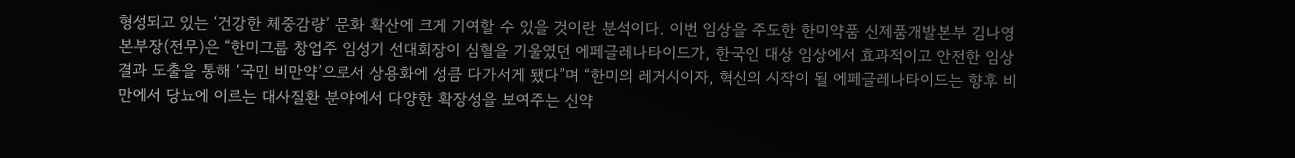형성되고 있는 ‘건강한 체중감량’ 문화 확산에 크게 기여할 수 있을 것이란 분석이다. 이번 임상을 주도한 한미약품 신제품개발본부 김나영 본부장(전무)은 “한미그룹 창업주 임성기 선대회장이 심혈을 기울였던 에페글레나타이드가, 한국인 대상 임상에서 효과적이고 안전한 임상 결과 도출을 통해 ‘국민 비만약’으로서 상용화에 성큼 다가서게 됐다”며 “한미의 레거시이자, 혁신의 시작이 될 에페글레나타이드는 향후 비만에서 당뇨에 이르는 대사질환 분야에서 다양한 확장성을 보여주는 신약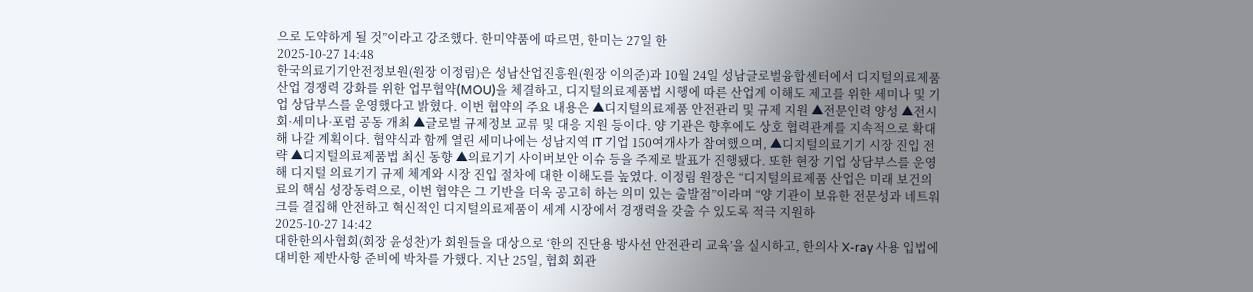으로 도약하게 될 것”이라고 강조했다. 한미약품에 따르면, 한미는 27일 한
2025-10-27 14:48
한국의료기기안전정보원(원장 이정림)은 성남산업진흥원(원장 이의준)과 10월 24일 성남글로벌융합센터에서 디지털의료제품 산업 경쟁력 강화를 위한 업무협약(MOU)을 체결하고, 디지털의료제품법 시행에 따른 산업계 이해도 제고를 위한 세미나 및 기업 상담부스를 운영했다고 밝혔다. 이번 협약의 주요 내용은 ▲디지털의료제품 안전관리 및 규제 지원 ▲전문인력 양성 ▲전시회·세미나·포럼 공동 개최 ▲글로벌 규제정보 교류 및 대응 지원 등이다. 양 기관은 향후에도 상호 협력관계를 지속적으로 확대해 나갈 계획이다. 협약식과 함께 열린 세미나에는 성남지역 IT 기업 150여개사가 참여했으며, ▲디지털의료기기 시장 진입 전략 ▲디지털의료제품법 최신 동향 ▲의료기기 사이버보안 이슈 등을 주제로 발표가 진행됐다. 또한 현장 기업 상담부스를 운영해 디지털 의료기기 규제 체계와 시장 진입 절차에 대한 이해도를 높였다. 이정림 원장은 “디지털의료제품 산업은 미래 보건의료의 핵심 성장동력으로, 이번 협약은 그 기반을 더욱 공고히 하는 의미 있는 출발점”이라며 “양 기관이 보유한 전문성과 네트워크를 결집해 안전하고 혁신적인 디지털의료제품이 세계 시장에서 경쟁력을 갖출 수 있도록 적극 지원하
2025-10-27 14:42
대한한의사협회(회장 윤성찬)가 회원들을 대상으로 ‘한의 진단용 방사선 안전관리 교육’을 실시하고, 한의사 X-ray 사용 입법에 대비한 제반사항 준비에 박차를 가했다. 지난 25일, 협회 회관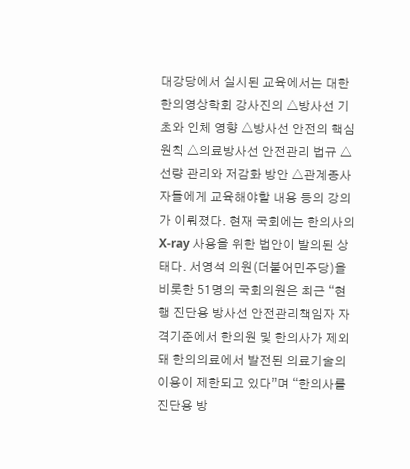대강당에서 실시된 교육에서는 대한한의영상학회 강사진의 △방사선 기초와 인체 영향 △방사선 안전의 핵심 원칙 △의료방사선 안전관리 법규 △선량 관리와 저감화 방안 △관계종사자들에게 교육해야할 내용 등의 강의가 이뤄졌다. 현재 국회에는 한의사의 X-ray 사용을 위한 법안이 발의된 상태다. 서영석 의원(더불어민주당)을 비롯한 51명의 국회의원은 최근 “현행 진단용 방사선 안전관리책임자 자격기준에서 한의원 및 한의사가 제외돼 한의의료에서 발전된 의료기술의 이용이 제한되고 있다”며 “한의사를 진단용 방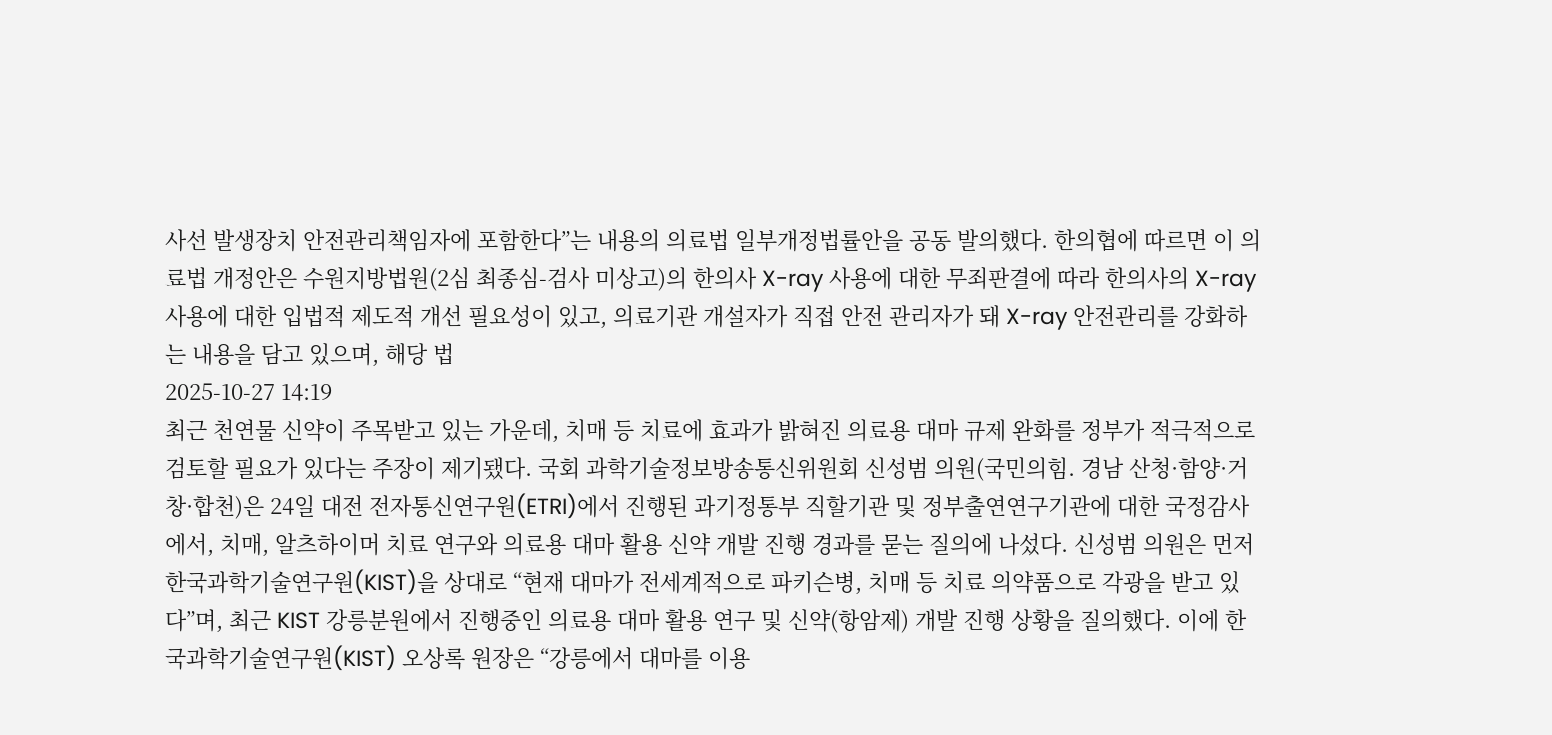사선 발생장치 안전관리책임자에 포함한다”는 내용의 의료법 일부개정법률안을 공동 발의했다. 한의협에 따르면 이 의료법 개정안은 수원지방법원(2심 최종심-검사 미상고)의 한의사 X-ray 사용에 대한 무죄판결에 따라 한의사의 X-ray 사용에 대한 입법적 제도적 개선 필요성이 있고, 의료기관 개설자가 직접 안전 관리자가 돼 X-ray 안전관리를 강화하는 내용을 담고 있으며, 해당 법
2025-10-27 14:19
최근 천연물 신약이 주목받고 있는 가운데, 치매 등 치료에 효과가 밝혀진 의료용 대마 규제 완화를 정부가 적극적으로 검토할 필요가 있다는 주장이 제기됐다. 국회 과학기술정보방송통신위원회 신성범 의원(국민의힘. 경남 산청·함양·거창·합천)은 24일 대전 전자통신연구원(ETRI)에서 진행된 과기정통부 직할기관 및 정부출연연구기관에 대한 국정감사에서, 치매, 알츠하이머 치료 연구와 의료용 대마 활용 신약 개발 진행 경과를 묻는 질의에 나섰다. 신성범 의원은 먼저 한국과학기술연구원(KIST)을 상대로 “현재 대마가 전세계적으로 파키슨병, 치매 등 치료 의약품으로 각광을 받고 있다”며, 최근 KIST 강릉분원에서 진행중인 의료용 대마 활용 연구 및 신약(항암제) 개발 진행 상황을 질의했다. 이에 한국과학기술연구원(KIST) 오상록 원장은 “강릉에서 대마를 이용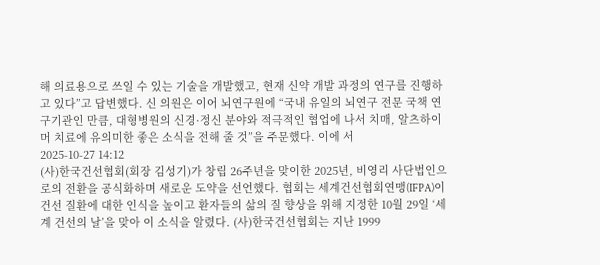해 의료용으로 쓰일 수 있는 기술을 개발했고, 현재 신약 개발 과정의 연구를 진행하고 있다”고 답변했다. 신 의원은 이어 뇌연구원에 “국내 유일의 뇌연구 전문 국책 연구기관인 만큼, 대형병원의 신경·정신 분야와 적극적인 협업에 나서 치매, 알츠하이머 치료에 유의미한 좋은 소식을 전해 줄 것”을 주문했다. 이에 서
2025-10-27 14:12
(사)한국건선협회(회장 김성기)가 창립 26주년을 맞이한 2025년, 비영리 사단법인으로의 전환을 공식화하며 새로운 도약을 선언했다. 협회는 세계건선협회연맹(IFPA)이 건선 질환에 대한 인식을 높이고 환자들의 삶의 질 향상을 위해 지정한 10월 29일 ‘세계 건선의 날’을 맞아 이 소식을 알렸다. (사)한국건선협회는 지난 1999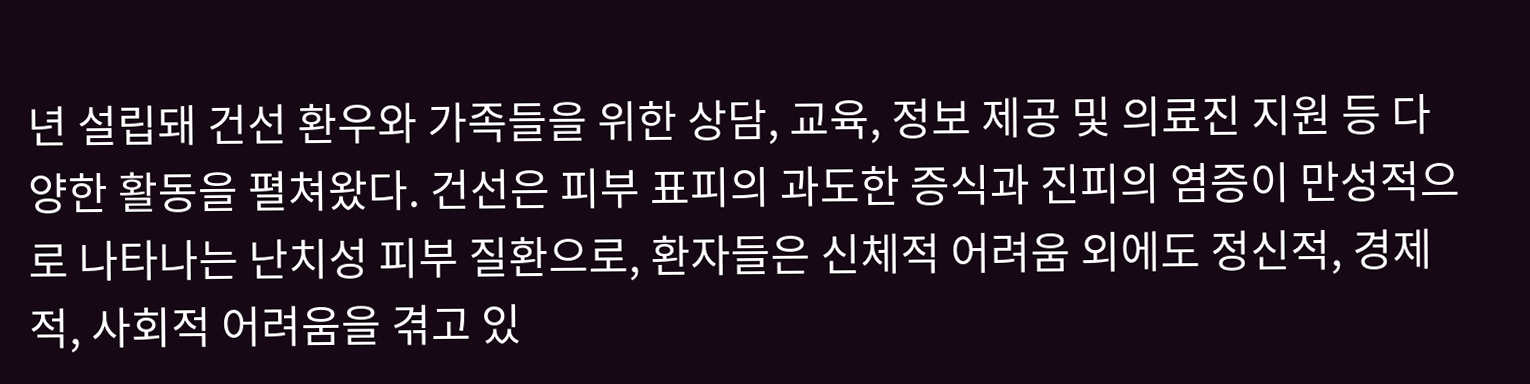년 설립돼 건선 환우와 가족들을 위한 상담, 교육, 정보 제공 및 의료진 지원 등 다양한 활동을 펼쳐왔다. 건선은 피부 표피의 과도한 증식과 진피의 염증이 만성적으로 나타나는 난치성 피부 질환으로, 환자들은 신체적 어려움 외에도 정신적, 경제적, 사회적 어려움을 겪고 있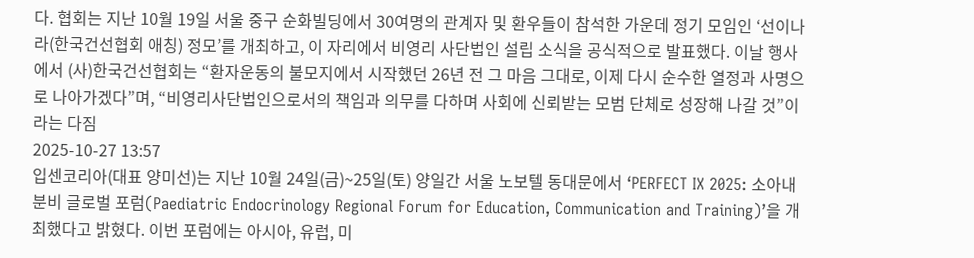다. 협회는 지난 10월 19일 서울 중구 순화빌딩에서 30여명의 관계자 및 환우들이 참석한 가운데 정기 모임인 ‘선이나라(한국건선협회 애칭) 정모’를 개최하고, 이 자리에서 비영리 사단법인 설립 소식을 공식적으로 발표했다. 이날 행사에서 (사)한국건선협회는 “환자운동의 불모지에서 시작했던 26년 전 그 마음 그대로, 이제 다시 순수한 열정과 사명으로 나아가겠다”며, “비영리사단법인으로서의 책임과 의무를 다하며 사회에 신뢰받는 모범 단체로 성장해 나갈 것”이라는 다짐
2025-10-27 13:57
입센코리아(대표 양미선)는 지난 10월 24일(금)~25일(토) 양일간 서울 노보텔 동대문에서 ‘PERFECT IX 2025: 소아내분비 글로벌 포럼(Paediatric Endocrinology Regional Forum for Education, Communication and Training)’을 개최했다고 밝혔다. 이번 포럼에는 아시아, 유럽, 미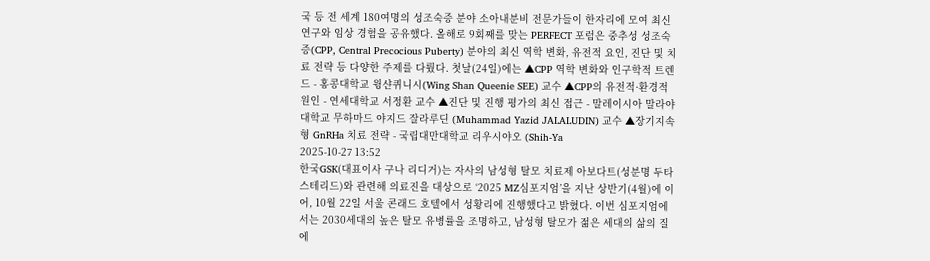국 등 전 세계 180여명의 성조숙증 분야 소아내분비 전문가들이 한자리에 모여 최신 연구와 임상 경험을 공유했다. 올해로 9회째를 맞는 PERFECT 포럼은 중추성 성조숙증(CPP, Central Precocious Puberty) 분야의 최신 역학 변화, 유전적 요인, 진단 및 치료 전략 등 다양한 주제를 다뤘다. 첫날(24일)에는 ▲CPP 역학 변화와 인구학적 트렌드 - 홍콩대학교 윙샨퀴니시(Wing Shan Queenie SEE) 교수 ▲CPP의 유전적·환경적 원인 - 연세대학교 서정환 교수 ▲진단 및 진행 평가의 최신 접근 - 말레이시아 말라야대학교 무하마드 야지드 잘라루딘 (Muhammad Yazid JALALUDIN) 교수 ▲장기지속형 GnRHa 치료 전략 - 국립대만대학교 리우시야오 (Shih-Ya
2025-10-27 13:52
한국GSK(대표이사 구나 리디거)는 자사의 남성형 탈모 치료제 아보다트(성분명 두타스테리드)와 관련해 의료진을 대상으로 ‘2025 MZ심포지엄’을 지난 상반기(4월)에 이어, 10월 22일 서울 콘래드 호텔에서 성황리에 진행했다고 밝혔다. 이번 심포지엄에서는 2030세대의 높은 탈모 유병률을 조명하고, 남성형 탈모가 젊은 세대의 삶의 질에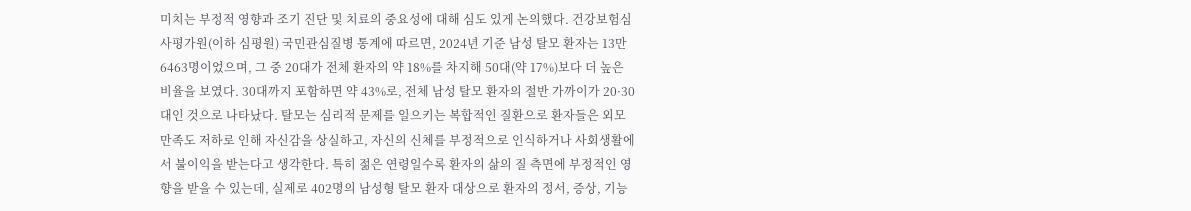미치는 부정적 영향과 조기 진단 및 치료의 중요성에 대해 심도 있게 논의했다. 건강보험심사평가원(이하 심평원) 국민관심질병 통계에 따르면, 2024년 기준 남성 탈모 환자는 13만 6463명이었으며, 그 중 20대가 전체 환자의 약 18%를 차지해 50대(약 17%)보다 더 높은 비율을 보였다. 30대까지 포함하면 약 43%로, 전체 남성 탈모 환자의 절반 가까이가 20·30대인 것으로 나타났다. 탈모는 심리적 문제를 일으키는 복합적인 질환으로 환자들은 외모 만족도 저하로 인해 자신감을 상실하고, 자신의 신체를 부정적으로 인식하거나 사회생활에서 불이익을 받는다고 생각한다. 특히 젊은 연령일수록 환자의 삶의 질 측면에 부정적인 영향을 받을 수 있는데, 실제로 402명의 남성형 탈모 환자 대상으로 환자의 정서, 증상, 기능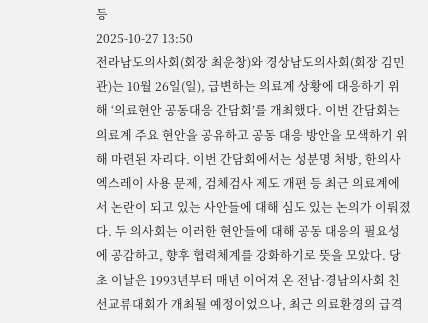등
2025-10-27 13:50
전라남도의사회(회장 최운창)와 경상남도의사회(회장 김민관)는 10월 26일(일), 급변하는 의료계 상황에 대응하기 위해 ‘의료현안 공동대응 간담회’를 개최했다. 이번 간담회는 의료계 주요 현안을 공유하고 공동 대응 방안을 모색하기 위해 마련된 자리다. 이번 간담회에서는 성분명 처방, 한의사 엑스레이 사용 문제, 검체검사 제도 개편 등 최근 의료계에서 논란이 되고 있는 사안들에 대해 심도 있는 논의가 이뤄졌다. 두 의사회는 이러한 현안들에 대해 공동 대응의 필요성에 공감하고, 향후 협력체계를 강화하기로 뜻을 모았다. 당초 이날은 1993년부터 매년 이어져 온 전남·경남의사회 친선교류대회가 개최될 예정이었으나, 최근 의료환경의 급격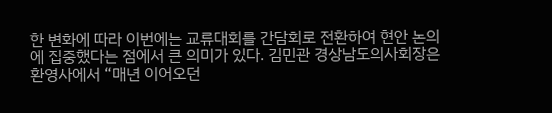한 변화에 따라 이번에는 교류대회를 간담회로 전환하여 현안 논의에 집중했다는 점에서 큰 의미가 있다. 김민관 경상남도의사회장은 환영사에서 “매년 이어오던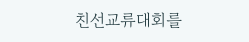친선교류대회를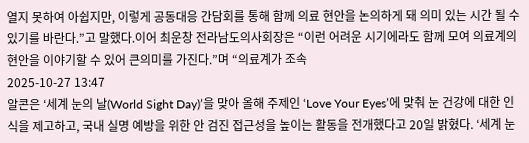열지 못하여 아쉽지만, 이렇게 공동대응 간담회를 통해 함께 의료 현안을 논의하게 돼 의미 있는 시간 될 수 있기를 바란다.”고 말했다.이어 최운창 전라남도의사회장은 “이런 어려운 시기에라도 함께 모여 의료계의 현안을 이야기할 수 있어 큰의미를 가진다.”며 “의료계가 조속
2025-10-27 13:47
알콘은 ‘세계 눈의 날(World Sight Day)’을 맞아 올해 주제인 ‘Love Your Eyes’에 맞춰 눈 건강에 대한 인식을 제고하고, 국내 실명 예방을 위한 안 검진 접근성을 높이는 활동을 전개했다고 20일 밝혔다. ‘세계 눈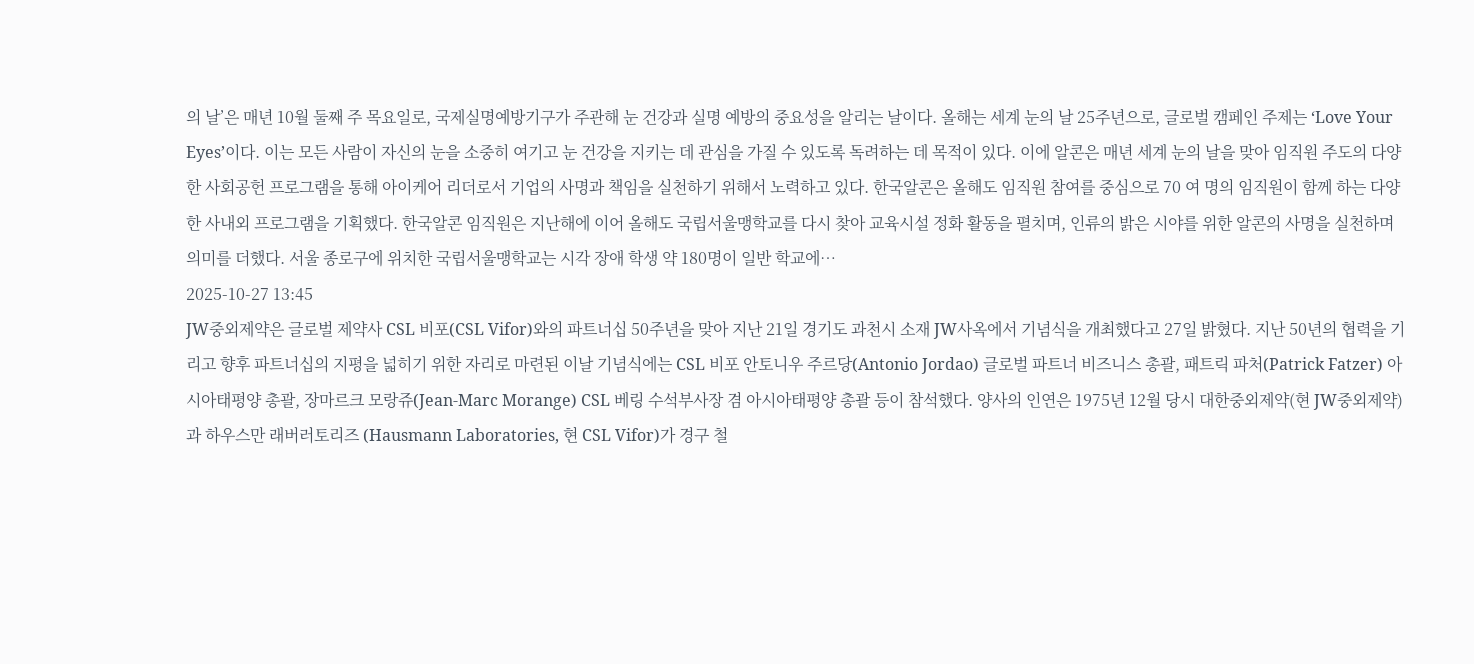의 날’은 매년 10월 둘째 주 목요일로, 국제실명예방기구가 주관해 눈 건강과 실명 예방의 중요성을 알리는 날이다. 올해는 세계 눈의 날 25주년으로, 글로벌 캠페인 주제는 ‘Love Your Eyes’이다. 이는 모든 사람이 자신의 눈을 소중히 여기고 눈 건강을 지키는 데 관심을 가질 수 있도록 독려하는 데 목적이 있다. 이에 알콘은 매년 세계 눈의 날을 맞아 임직원 주도의 다양한 사회공헌 프로그램을 통해 아이케어 리더로서 기업의 사명과 책임을 실천하기 위해서 노력하고 있다. 한국알콘은 올해도 임직원 참여를 중심으로 70 여 명의 임직원이 함께 하는 다양한 사내외 프로그램을 기획했다. 한국알콘 임직원은 지난해에 이어 올해도 국립서울맹학교를 다시 찾아 교육시설 정화 활동을 펼치며, 인류의 밝은 시야를 위한 알콘의 사명을 실천하며 의미를 더했다. 서울 종로구에 위치한 국립서울맹학교는 시각 장애 학생 약 180명이 일반 학교에…
2025-10-27 13:45
JW중외제약은 글로벌 제약사 CSL 비포(CSL Vifor)와의 파트너십 50주년을 맞아 지난 21일 경기도 과천시 소재 JW사옥에서 기념식을 개최했다고 27일 밝혔다. 지난 50년의 협력을 기리고 향후 파트너십의 지평을 넓히기 위한 자리로 마련된 이날 기념식에는 CSL 비포 안토니우 주르당(Antonio Jordao) 글로벌 파트너 비즈니스 총괄, 패트릭 파처(Patrick Fatzer) 아시아태평양 총괄, 장마르크 모랑쥬(Jean-Marc Morange) CSL 베링 수석부사장 겸 아시아태평양 총괄 등이 참석했다. 양사의 인연은 1975년 12월 당시 대한중외제약(현 JW중외제약)과 하우스만 래버러토리즈 (Hausmann Laboratories, 현 CSL Vifor)가 경구 철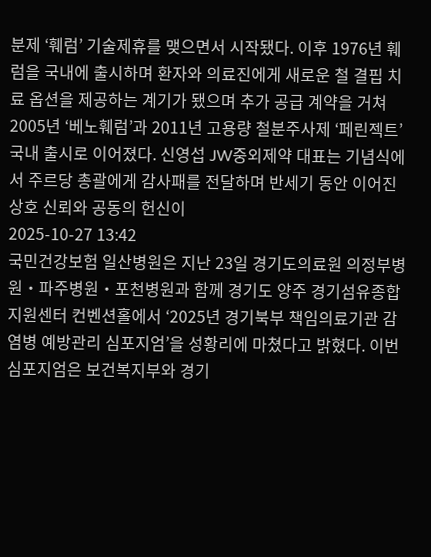분제 ‘훼럼’ 기술제휴를 맺으면서 시작됐다. 이후 1976년 훼럼을 국내에 출시하며 환자와 의료진에게 새로운 철 결핍 치료 옵션을 제공하는 계기가 됐으며 추가 공급 계약을 거쳐 2005년 ‘베노훼럼’과 2011년 고용량 철분주사제 ‘페린젝트’ 국내 출시로 이어졌다. 신영섭 JW중외제약 대표는 기념식에서 주르당 총괄에게 감사패를 전달하며 반세기 동안 이어진 상호 신뢰와 공동의 헌신이
2025-10-27 13:42
국민건강보험 일산병원은 지난 23일 경기도의료원 의정부병원‧파주병원‧포천병원과 함께 경기도 양주 경기섬유종합지원센터 컨벤션홀에서 ‘2025년 경기북부 책임의료기관 감염병 예방관리 심포지엄’을 성황리에 마쳤다고 밝혔다. 이번 심포지엄은 보건복지부와 경기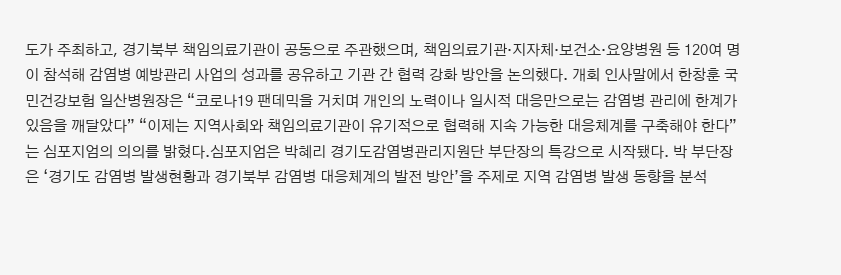도가 주최하고, 경기북부 책임의료기관이 공동으로 주관했으며, 책임의료기관·지자체·보건소·요양병원 등 120여 명이 참석해 감염병 예방관리 사업의 성과를 공유하고 기관 간 협력 강화 방안을 논의했다. 개회 인사말에서 한창훈 국민건강보험 일산병원장은 “코로나19 팬데믹을 거치며 개인의 노력이나 일시적 대응만으로는 감염병 관리에 한계가 있음을 깨달았다” “이제는 지역사회와 책임의료기관이 유기적으로 협력해 지속 가능한 대응체계를 구축해야 한다”는 심포지엄의 의의를 밝혔다.심포지엄은 박혜리 경기도감염병관리지원단 부단장의 특강으로 시작됐다. 박 부단장은 ‘경기도 감염병 발생현황과 경기북부 감염병 대응체계의 발전 방안’을 주제로 지역 감염병 발생 동향을 분석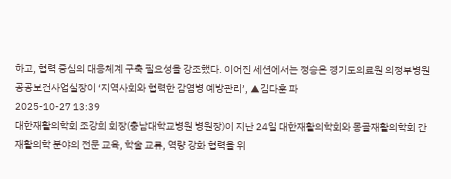하고, 협력 중심의 대응체계 구축 필요성을 강조했다. 이어진 세션에서는 정승은 경기도의료원 의정부병원 공공보건사업실장이 ‘지역사회와 협력한 감염병 예방관리’, ▲김다훈 파
2025-10-27 13:39
대한재활의학회 조강희 회장(충남대학교병원 병원장)이 지난 24일 대한재활의학회와 몽골재활의학회 간 재활의학 분야의 전문 교육, 학술 교류, 역량 강화 협력을 위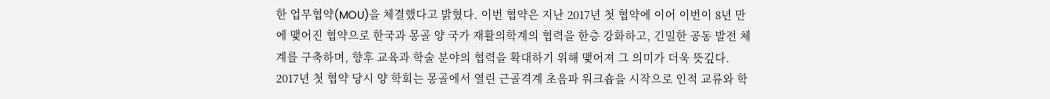한 업무협약(MOU)을 체결했다고 밝혔다. 이번 협약은 지난 2017년 첫 협약에 이어 이번이 8년 만에 맺어진 협약으로 한국과 몽골 양 국가 재활의학계의 협력을 한층 강화하고, 긴밀한 공동 발전 체계를 구축하며, 향후 교육과 학술 분야의 협력을 확대하기 위해 맺어져 그 의미가 더욱 뜻깊다. 2017년 첫 협약 당시 양 학회는 몽골에서 열린 근골격계 초음파 워크숍을 시작으로 인적 교류와 학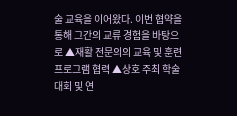술 교육을 이어왔다. 이번 협약을 통해 그간의 교류 경험을 바탕으로 ▲재활 전문의의 교육 및 훈련 프로그램 협력 ▲상호 주최 학술대회 및 연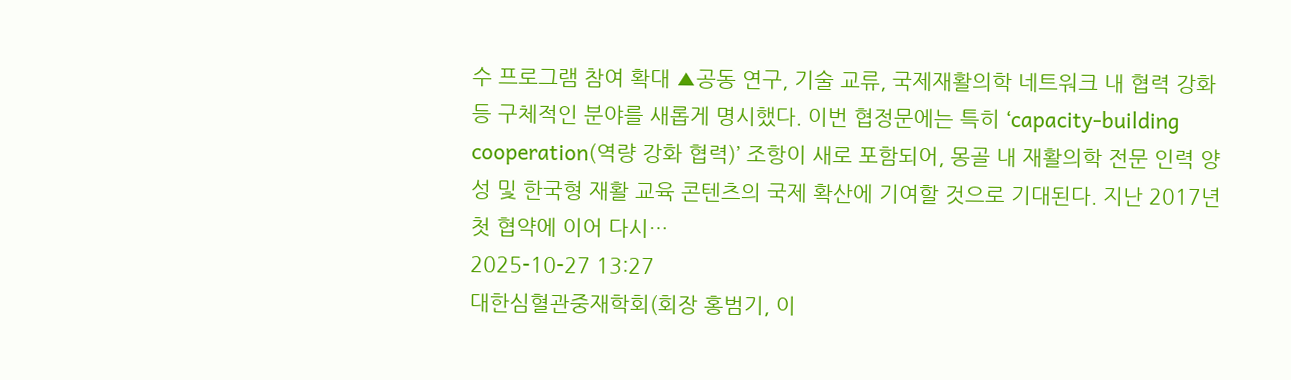수 프로그램 참여 확대 ▲공동 연구, 기술 교류, 국제재활의학 네트워크 내 협력 강화 등 구체적인 분야를 새롭게 명시했다. 이번 협정문에는 특히 ‘capacity-building cooperation(역량 강화 협력)’ 조항이 새로 포함되어, 몽골 내 재활의학 전문 인력 양성 및 한국형 재활 교육 콘텐츠의 국제 확산에 기여할 것으로 기대된다. 지난 2017년 첫 협약에 이어 다시…
2025-10-27 13:27
대한심혈관중재학회(회장 홍범기, 이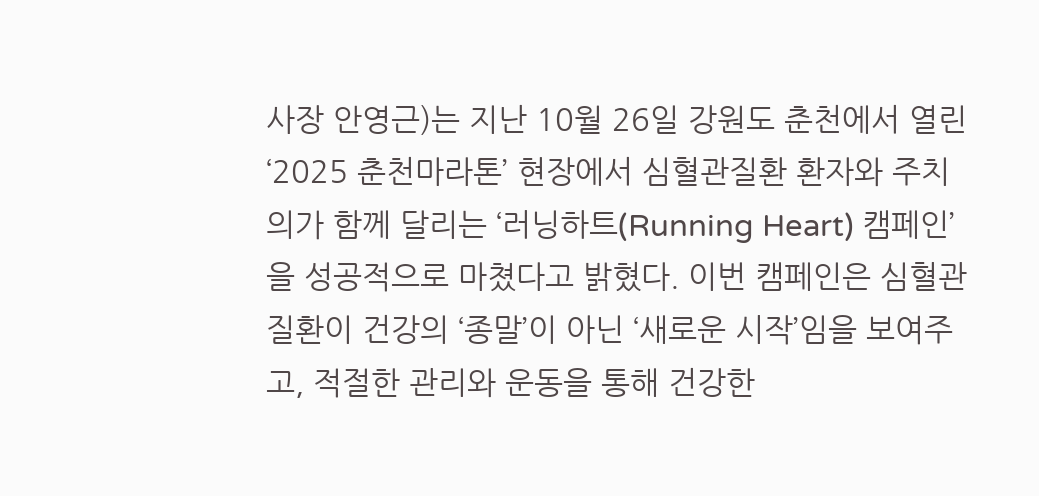사장 안영근)는 지난 10월 26일 강원도 춘천에서 열린 ‘2025 춘천마라톤’ 현장에서 심혈관질환 환자와 주치의가 함께 달리는 ‘러닝하트(Running Heart) 캠페인’을 성공적으로 마쳤다고 밝혔다. 이번 캠페인은 심혈관질환이 건강의 ‘종말’이 아닌 ‘새로운 시작’임을 보여주고, 적절한 관리와 운동을 통해 건강한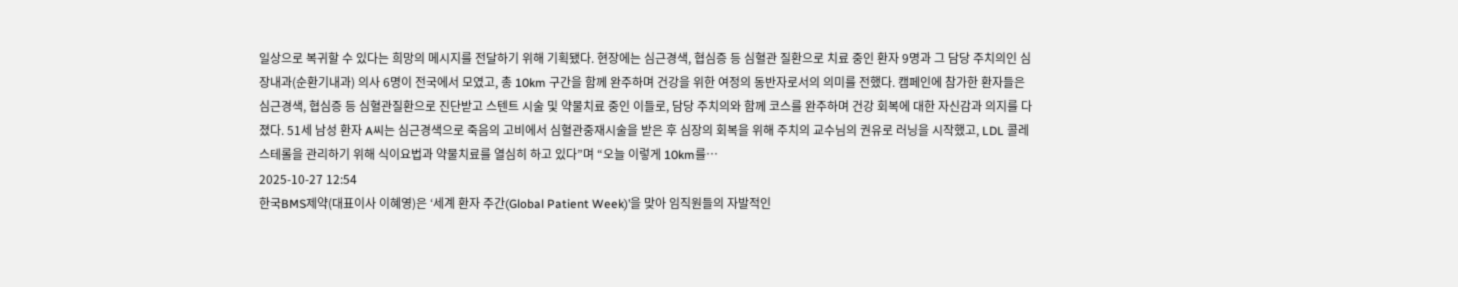일상으로 복귀할 수 있다는 희망의 메시지를 전달하기 위해 기획됐다. 현장에는 심근경색, 협심증 등 심혈관 질환으로 치료 중인 환자 9명과 그 담당 주치의인 심장내과(순환기내과) 의사 6명이 전국에서 모였고, 총 10km 구간을 함께 완주하며 건강을 위한 여정의 동반자로서의 의미를 전했다. 캠페인에 참가한 환자들은 심근경색, 협심증 등 심혈관질환으로 진단받고 스텐트 시술 및 약물치료 중인 이들로, 담당 주치의와 함께 코스를 완주하며 건강 회복에 대한 자신감과 의지를 다졌다. 51세 남성 환자 A씨는 심근경색으로 죽음의 고비에서 심혈관중재시술을 받은 후 심장의 회복을 위해 주치의 교수님의 권유로 러닝을 시작했고, LDL 콜레스테롤을 관리하기 위해 식이요법과 약물치료를 열심히 하고 있다”며 “오늘 이렇게 10km를…
2025-10-27 12:54
한국BMS제약(대표이사 이혜영)은 ‘세계 환자 주간(Global Patient Week)’을 맞아 임직원들의 자발적인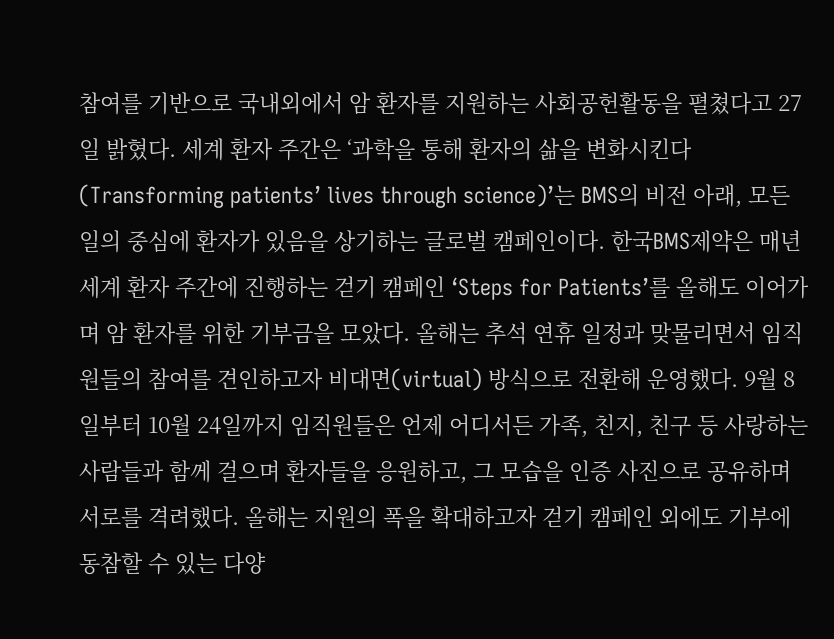참여를 기반으로 국내외에서 암 환자를 지원하는 사회공헌활동을 펼쳤다고 27일 밝혔다. 세계 환자 주간은 ‘과학을 통해 환자의 삶을 변화시킨다(Transforming patients’ lives through science)’는 BMS의 비전 아래, 모든 일의 중심에 환자가 있음을 상기하는 글로벌 캠페인이다. 한국BMS제약은 매년 세계 환자 주간에 진행하는 걷기 캠페인 ‘Steps for Patients’를 올해도 이어가며 암 환자를 위한 기부금을 모았다. 올해는 추석 연휴 일정과 맞물리면서 임직원들의 참여를 견인하고자 비대면(virtual) 방식으로 전환해 운영했다. 9월 8일부터 10월 24일까지 임직원들은 언제 어디서든 가족, 친지, 친구 등 사랑하는 사람들과 함께 걸으며 환자들을 응원하고, 그 모습을 인증 사진으로 공유하며 서로를 격려했다. 올해는 지원의 폭을 확대하고자 걷기 캠페인 외에도 기부에 동참할 수 있는 다양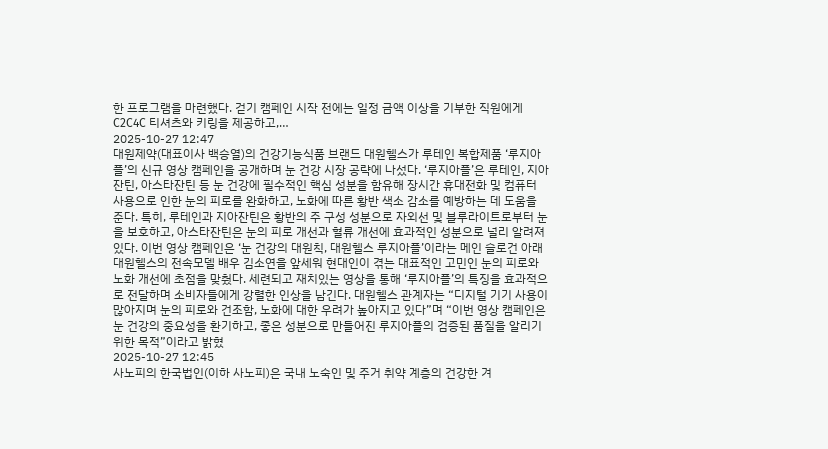한 프로그램을 마련했다. 걷기 캠페인 시작 전에는 일정 금액 이상을 기부한 직원에게 C2C4C 티셔츠와 키링을 제공하고,…
2025-10-27 12:47
대원제약(대표이사 백승열)의 건강기능식품 브랜드 대원헬스가 루테인 복합제품 ‘루지아플’의 신규 영상 캠페인을 공개하며 눈 건강 시장 공략에 나섰다. ‘루지아플’은 루테인, 지아잔틴, 아스타잔틴 등 눈 건강에 필수적인 핵심 성분을 함유해 장시간 휴대전화 및 컴퓨터 사용으로 인한 눈의 피로를 완화하고, 노화에 따른 황반 색소 감소를 예방하는 데 도움을 준다. 특히, 루테인과 지아잔틴은 황반의 주 구성 성분으로 자외선 및 블루라이트로부터 눈을 보호하고, 아스타잔틴은 눈의 피로 개선과 혈류 개선에 효과적인 성분으로 널리 알려져 있다. 이번 영상 캠페인은 ‘눈 건강의 대원칙, 대원헬스 루지아플’이라는 메인 슬로건 아래 대원헬스의 전속모델 배우 김소연을 앞세워 현대인이 겪는 대표적인 고민인 눈의 피로와 노화 개선에 초점을 맞췄다. 세련되고 재치있는 영상을 통해 ‘루지아플’의 특징을 효과적으로 전달하며 소비자들에게 강렬한 인상을 남긴다. 대원헬스 관계자는 “디지털 기기 사용이 많아지며 눈의 피로와 건조함, 노화에 대한 우려가 높아지고 있다”며 “이번 영상 캠페인은 눈 건강의 중요성을 환기하고, 좋은 성분으로 만들어진 루지아플의 검증된 품질을 알리기 위한 목적”이라고 밝혔
2025-10-27 12:45
사노피의 한국법인(이하 사노피)은 국내 노숙인 및 주거 취약 계층의 건강한 겨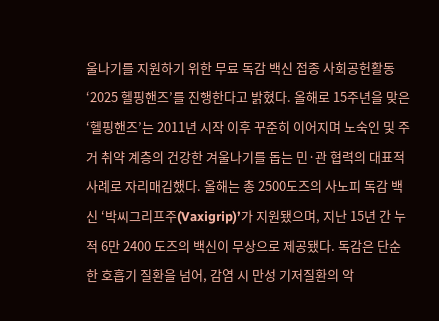울나기를 지원하기 위한 무료 독감 백신 접종 사회공헌활동 ‘2025 헬핑핸즈’를 진행한다고 밝혔다. 올해로 15주년을 맞은 ‘헬핑핸즈’는 2011년 시작 이후 꾸준히 이어지며 노숙인 및 주거 취약 계층의 건강한 겨울나기를 돕는 민·관 협력의 대표적 사례로 자리매김했다. 올해는 총 2500도즈의 사노피 독감 백신 ‘박씨그리프주(Vaxigrip)’가 지원됐으며, 지난 15년 간 누적 6만 2400 도즈의 백신이 무상으로 제공됐다. 독감은 단순한 호흡기 질환을 넘어, 감염 시 만성 기저질환의 악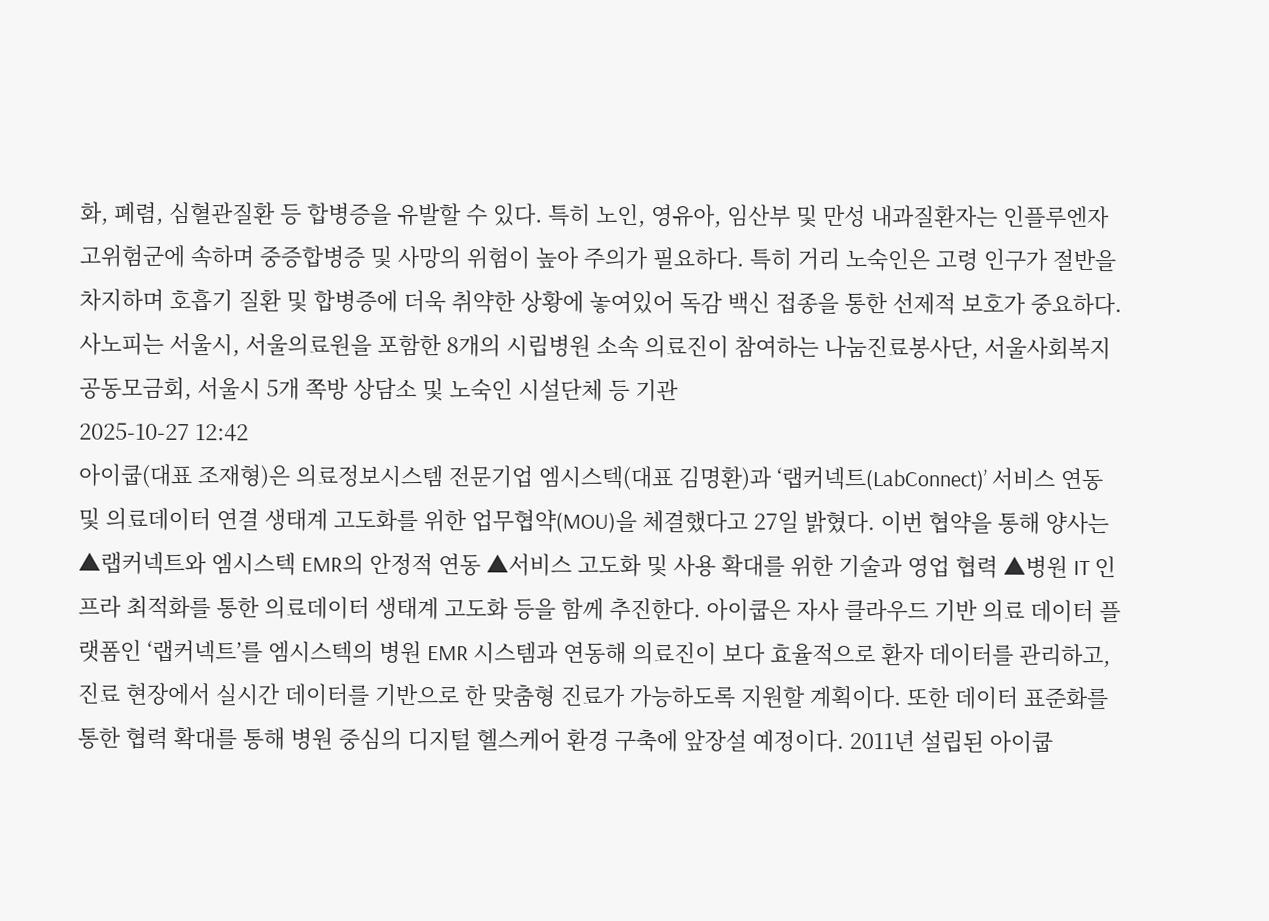화, 폐렴, 심혈관질환 등 합병증을 유발할 수 있다. 특히 노인, 영유아, 임산부 및 만성 내과질환자는 인플루엔자 고위험군에 속하며 중증합병증 및 사망의 위험이 높아 주의가 필요하다. 특히 거리 노숙인은 고령 인구가 절반을 차지하며 호흡기 질환 및 합병증에 더욱 취약한 상황에 놓여있어 독감 백신 접종을 통한 선제적 보호가 중요하다. 사노피는 서울시, 서울의료원을 포함한 8개의 시립병원 소속 의료진이 참여하는 나눔진료봉사단, 서울사회복지공동모금회, 서울시 5개 쪽방 상담소 및 노숙인 시설단체 등 기관
2025-10-27 12:42
아이쿱(대표 조재형)은 의료정보시스템 전문기업 엠시스텍(대표 김명환)과 ‘랩커넥트(LabConnect)’ 서비스 연동 및 의료데이터 연결 생태계 고도화를 위한 업무협약(MOU)을 체결했다고 27일 밝혔다. 이번 협약을 통해 양사는 ▲랩커넥트와 엠시스텍 EMR의 안정적 연동 ▲서비스 고도화 및 사용 확대를 위한 기술과 영업 협력 ▲병원 IT 인프라 최적화를 통한 의료데이터 생태계 고도화 등을 함께 추진한다. 아이쿱은 자사 클라우드 기반 의료 데이터 플랫폼인 ‘랩커넥트’를 엠시스텍의 병원 EMR 시스템과 연동해 의료진이 보다 효율적으로 환자 데이터를 관리하고, 진료 현장에서 실시간 데이터를 기반으로 한 맞춤형 진료가 가능하도록 지원할 계획이다. 또한 데이터 표준화를 통한 협력 확대를 통해 병원 중심의 디지털 헬스케어 환경 구축에 앞장설 예정이다. 2011년 설립된 아이쿱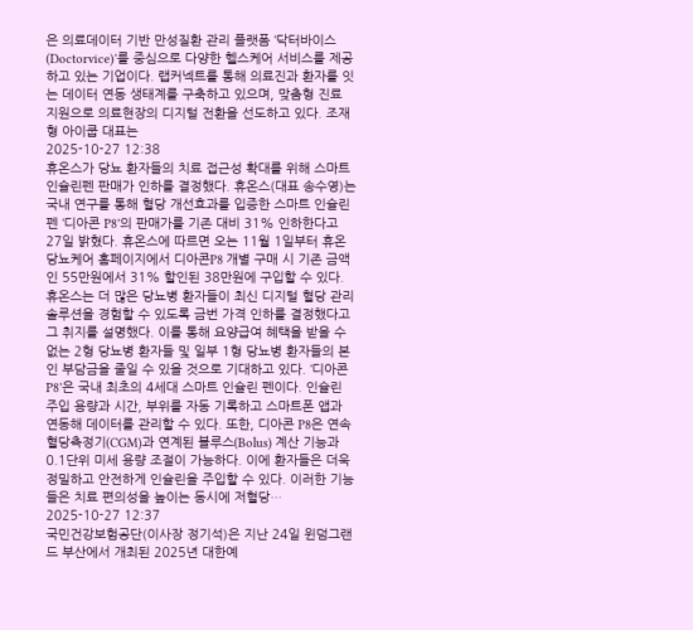은 의료데이터 기반 만성질환 관리 플랫폼 ‘닥터바이스(Doctorvice)’를 중심으로 다양한 헬스케어 서비스를 제공하고 있는 기업이다. 랩커넥트를 통해 의료진과 환자를 잇는 데이터 연동 생태계를 구축하고 있으며, 맞춤형 진료 지원으로 의료현장의 디지털 전환을 선도하고 있다. 조재형 아이쿱 대표는
2025-10-27 12:38
휴온스가 당뇨 환자들의 치료 접근성 확대를 위해 스마트 인슐린펜 판매가 인하를 결정했다. 휴온스(대표 송수영)는 국내 연구를 통해 혈당 개선효과를 입증한 스마트 인슐린펜 ‘디아콘 P8’의 판매가를 기존 대비 31% 인하한다고 27일 밝혔다. 휴온스에 따르면 오는 11월 1일부터 휴온당뇨케어 홈페이지에서 디아콘P8 개별 구매 시 기존 금액인 55만원에서 31% 할인된 38만원에 구입할 수 있다. 휴온스는 더 많은 당뇨병 환자들이 최신 디지털 혈당 관리 솔루션을 경험할 수 있도록 금번 가격 인하를 결정했다고 그 취지를 설명했다. 이를 통해 요양급여 혜택을 받을 수 없는 2형 당뇨병 환자들 및 일부 1형 당뇨병 환자들의 본인 부담금을 줄일 수 있을 것으로 기대하고 있다. ‘디아콘 P8’은 국내 최초의 4세대 스마트 인슐린 펜이다. 인슐린 주입 용량과 시간, 부위를 자동 기록하고 스마트폰 앱과 연동해 데이터를 관리할 수 있다. 또한, 디아콘 P8은 연속혈당측정기(CGM)과 연계된 볼루스(Bolus) 계산 기능과 0.1단위 미세 용량 조절이 가능하다. 이에 환자들은 더욱 정밀하고 안전하게 인슐린을 주입할 수 있다. 이러한 기능들은 치료 편의성을 높이는 동시에 저혈당…
2025-10-27 12:37
국민건강보험공단(이사장 정기석)은 지난 24일 윈덤그랜드 부산에서 개최된 2025년 대한예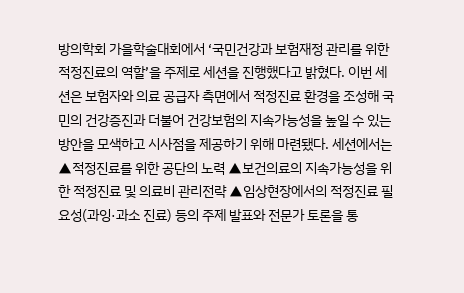방의학회 가을학술대회에서 ‘국민건강과 보험재정 관리를 위한 적정진료의 역할’을 주제로 세션을 진행했다고 밝혔다. 이번 세션은 보험자와 의료 공급자 측면에서 적정진료 환경을 조성해 국민의 건강증진과 더불어 건강보험의 지속가능성을 높일 수 있는 방안을 모색하고 시사점을 제공하기 위해 마련됐다. 세션에서는 ▲적정진료를 위한 공단의 노력 ▲보건의료의 지속가능성을 위한 적정진료 및 의료비 관리전략 ▲임상현장에서의 적정진료 필요성(과잉·과소 진료) 등의 주제 발표와 전문가 토론을 통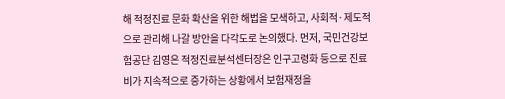해 적정진료 문화 확산을 위한 해법을 모색하고, 사회적·제도적으로 관리해 나갈 방안을 다각도로 논의했다. 먼저, 국민건강보험공단 김영은 적정진료분석센터장은 인구고령화 등으로 진료비가 지속적으로 증가하는 상황에서 보험재정을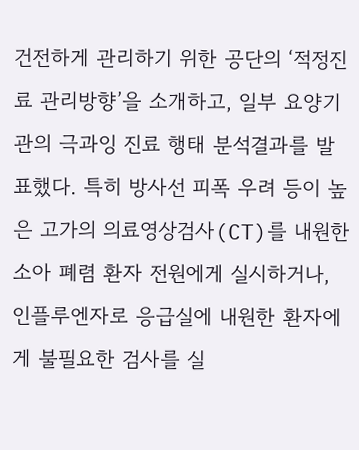건전하게 관리하기 위한 공단의 ‘적정진료 관리방향’을 소개하고, 일부 요양기관의 극과잉 진료 행태 분석결과를 발표했다. 특히 방사선 피폭 우려 등이 높은 고가의 의료영상검사(CT)를 내원한 소아 폐렴 환자 전원에게 실시하거나, 인플루엔자로 응급실에 내원한 환자에게 불필요한 검사를 실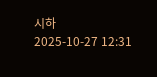시하
2025-10-27 12:31